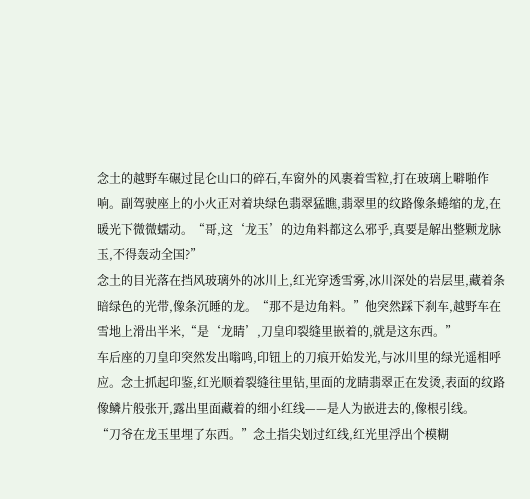念土的越野车碾过昆仑山口的碎石,车窗外的风裹着雪粒,打在玻璃上噼啪作响。副驾驶座上的小火正对着块绿色翡翠猛瞧,翡翠里的纹路像条蜷缩的龙,在暖光下微微蠕动。“哥,这‘龙玉’的边角料都这么邪乎,真要是解出整颗龙脉玉,不得轰动全国?”
念土的目光落在挡风玻璃外的冰川上,红光穿透雪雾,冰川深处的岩层里,藏着条暗绿色的光带,像条沉睡的龙。“那不是边角料。”他突然踩下刹车,越野车在雪地上滑出半米,“是‘龙睛’,刀皇印裂缝里嵌着的,就是这东西。”
车后座的刀皇印突然发出嗡鸣,印钮上的刀痕开始发光,与冰川里的绿光遥相呼应。念土抓起印鉴,红光顺着裂缝往里钻,里面的龙睛翡翠正在发烫,表面的纹路像鳞片般张开,露出里面藏着的细小红线——是人为嵌进去的,像根引线。
“刀爷在龙玉里埋了东西。”念土指尖划过红线,红光里浮出个模糊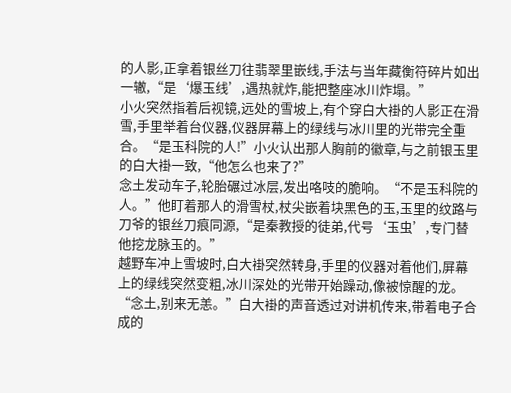的人影,正拿着银丝刀往翡翠里嵌线,手法与当年藏衡符碎片如出一辙,“是‘爆玉线’,遇热就炸,能把整座冰川炸塌。”
小火突然指着后视镜,远处的雪坡上,有个穿白大褂的人影正在滑雪,手里举着台仪器,仪器屏幕上的绿线与冰川里的光带完全重合。“是玉科院的人!”小火认出那人胸前的徽章,与之前银玉里的白大褂一致,“他怎么也来了?”
念土发动车子,轮胎碾过冰层,发出咯吱的脆响。“不是玉科院的人。”他盯着那人的滑雪杖,杖尖嵌着块黑色的玉,玉里的纹路与刀爷的银丝刀痕同源,“是秦教授的徒弟,代号‘玉虫’,专门替他挖龙脉玉的。”
越野车冲上雪坡时,白大褂突然转身,手里的仪器对着他们,屏幕上的绿线突然变粗,冰川深处的光带开始躁动,像被惊醒的龙。“念土,别来无恙。”白大褂的声音透过对讲机传来,带着电子合成的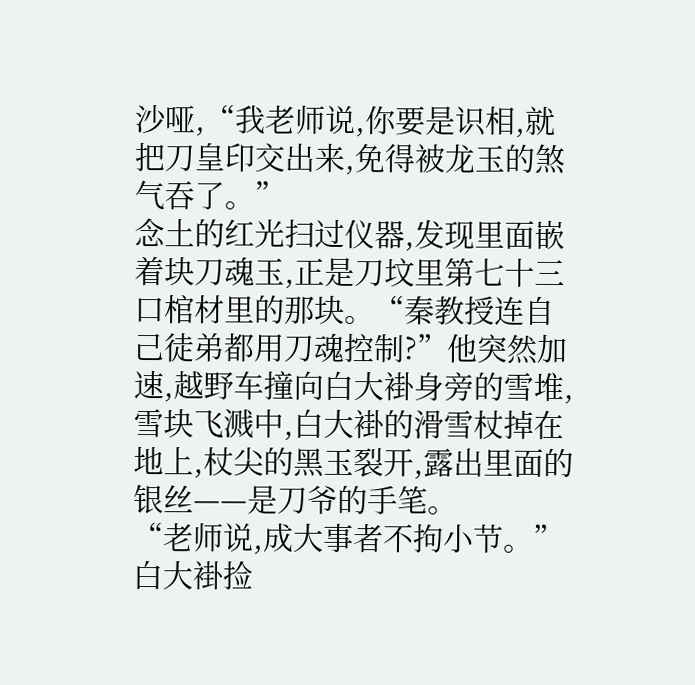沙哑,“我老师说,你要是识相,就把刀皇印交出来,免得被龙玉的煞气吞了。”
念土的红光扫过仪器,发现里面嵌着块刀魂玉,正是刀坟里第七十三口棺材里的那块。“秦教授连自己徒弟都用刀魂控制?”他突然加速,越野车撞向白大褂身旁的雪堆,雪块飞溅中,白大褂的滑雪杖掉在地上,杖尖的黑玉裂开,露出里面的银丝——是刀爷的手笔。
“老师说,成大事者不拘小节。”白大褂捡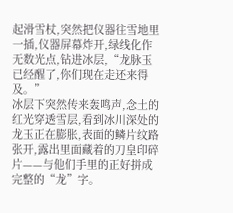起滑雪杖,突然把仪器往雪地里一插,仪器屏幕炸开,绿线化作无数光点,钻进冰层,“龙脉玉已经醒了,你们现在走还来得及。”
冰层下突然传来轰鸣声,念土的红光穿透雪层,看到冰川深处的龙玉正在膨胀,表面的鳞片纹路张开,露出里面藏着的刀皇印碎片——与他们手里的正好拼成完整的“龙”字。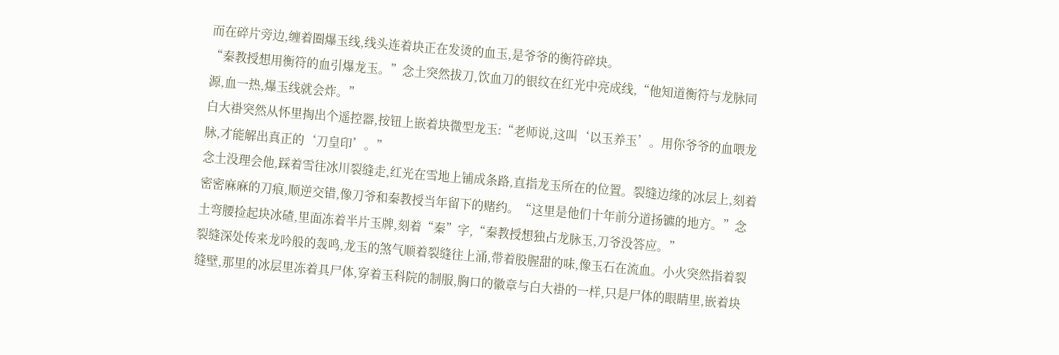而在碎片旁边,缠着圈爆玉线,线头连着块正在发烫的血玉,是爷爷的衡符碎块。
“秦教授想用衡符的血引爆龙玉。”念土突然拔刀,饮血刀的银纹在红光中亮成线,“他知道衡符与龙脉同源,血一热,爆玉线就会炸。”
白大褂突然从怀里掏出个遥控器,按钮上嵌着块微型龙玉:“老师说,这叫‘以玉养玉’。用你爷爷的血喂龙脉,才能解出真正的‘刀皇印’。”
念土没理会他,踩着雪往冰川裂缝走,红光在雪地上铺成条路,直指龙玉所在的位置。裂缝边缘的冰层上,刻着密密麻麻的刀痕,顺逆交错,像刀爷和秦教授当年留下的赌约。“这里是他们十年前分道扬镳的地方。”念土弯腰捡起块冰碴,里面冻着半片玉牌,刻着“秦”字,“秦教授想独占龙脉玉,刀爷没答应。”
裂缝深处传来龙吟般的轰鸣,龙玉的煞气顺着裂缝往上涌,带着股腥甜的味,像玉石在流血。小火突然指着裂缝壁,那里的冰层里冻着具尸体,穿着玉科院的制服,胸口的徽章与白大褂的一样,只是尸体的眼睛里,嵌着块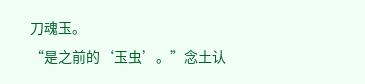刀魂玉。
“是之前的‘玉虫’。”念土认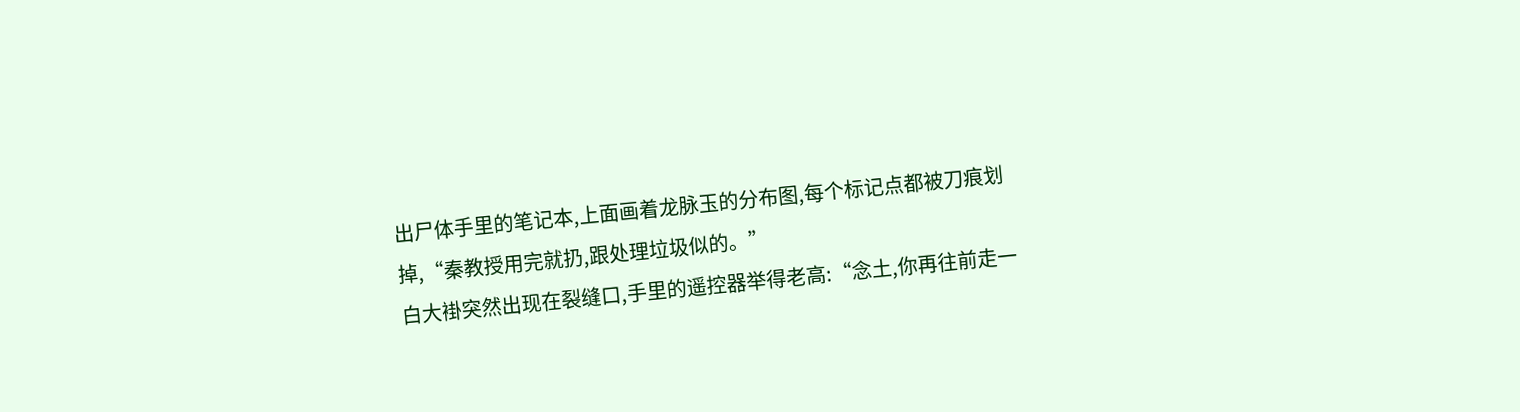出尸体手里的笔记本,上面画着龙脉玉的分布图,每个标记点都被刀痕划掉,“秦教授用完就扔,跟处理垃圾似的。”
白大褂突然出现在裂缝口,手里的遥控器举得老高:“念土,你再往前走一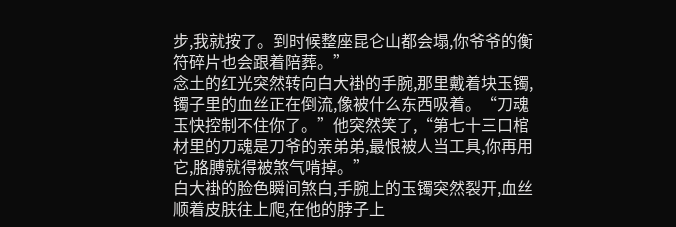步,我就按了。到时候整座昆仑山都会塌,你爷爷的衡符碎片也会跟着陪葬。”
念土的红光突然转向白大褂的手腕,那里戴着块玉镯,镯子里的血丝正在倒流,像被什么东西吸着。“刀魂玉快控制不住你了。”他突然笑了,“第七十三口棺材里的刀魂是刀爷的亲弟弟,最恨被人当工具,你再用它,胳膊就得被煞气啃掉。”
白大褂的脸色瞬间煞白,手腕上的玉镯突然裂开,血丝顺着皮肤往上爬,在他的脖子上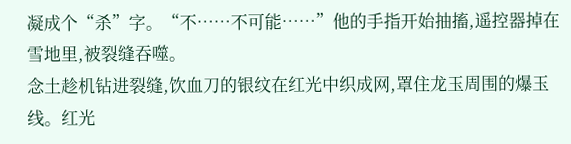凝成个“杀”字。“不……不可能……”他的手指开始抽搐,遥控器掉在雪地里,被裂缝吞噬。
念土趁机钻进裂缝,饮血刀的银纹在红光中织成网,罩住龙玉周围的爆玉线。红光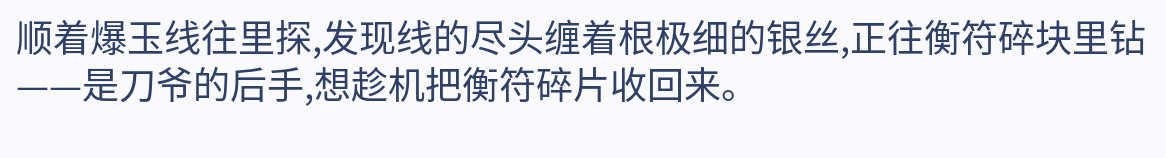顺着爆玉线往里探,发现线的尽头缠着根极细的银丝,正往衡符碎块里钻——是刀爷的后手,想趁机把衡符碎片收回来。